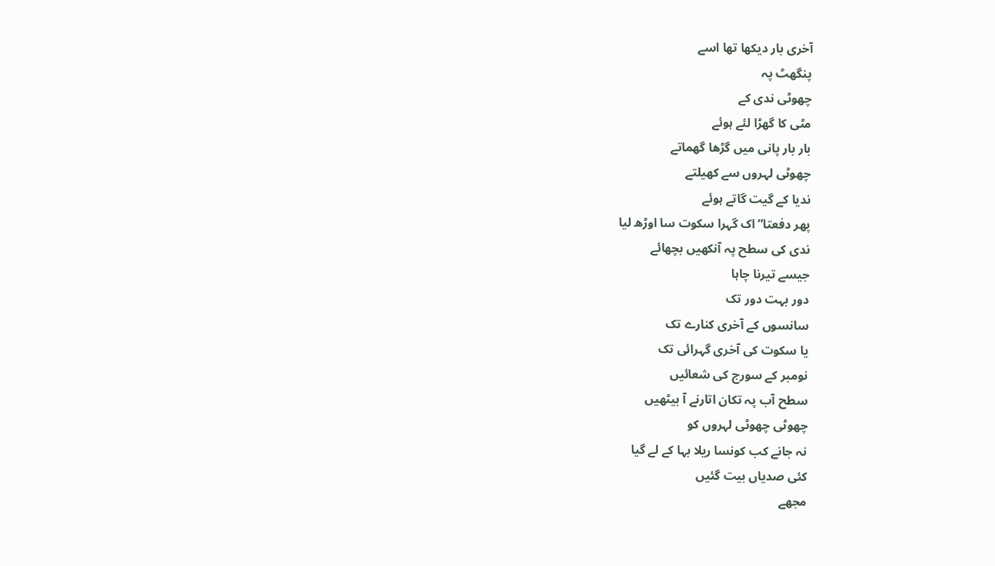آخری بار دیکھا تھا اسے
پنگھٹ پہ
چھوٹی ندی کے
مٹی کا گھڑا لئے ہوئے
بار بار پانی میں گڑھا گھماتے
چھوٹی لہروں سے کھیلتے
ندیا کے گیت گاتے ہوئے
پھر دفعتا” اک گہرا سکوت سا اوڑھ لیا
ندی کی سطح پہ آنکھیں بچھائے
جیسے تیرنا چاہا
دور بہت دور تک
سانسوں کے آخری کنارے تک
یا سکوت کی آخری گہرائی تک
نومبر کے سورج کی شعائیں
سطح آب پہ تکان اتارنے آ بیٹھیں
چھوٹی چھوٹی لہروں کو
نہ جانے کب کونسا ریلا بہا کے لے گیا
کئی صدیاں بیت گئیں
مجھے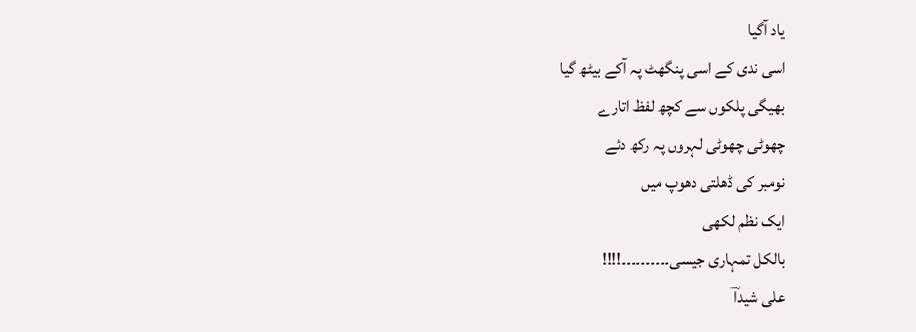یاد آگیا
اسی ندی کے اسی پنگھٹ پہ آکے بیٹھ گیا
بھیگی پلکوں سے کچھ لفظ اتارے
چھوٹی چھوٹی لہروں پہ رکھ دئے
نومبر کی ڈھلتی دھوپ میں
ایک نظم لکھی
بالکل تمہاری جیسی۔۔۔۔۔۔۔۔۔۔!!!!
علی شیداؔ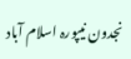نجدون نیپورہ اسلام آباد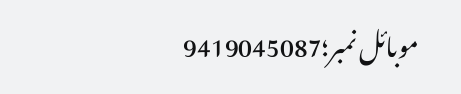موبائل نمبر؛9419045087